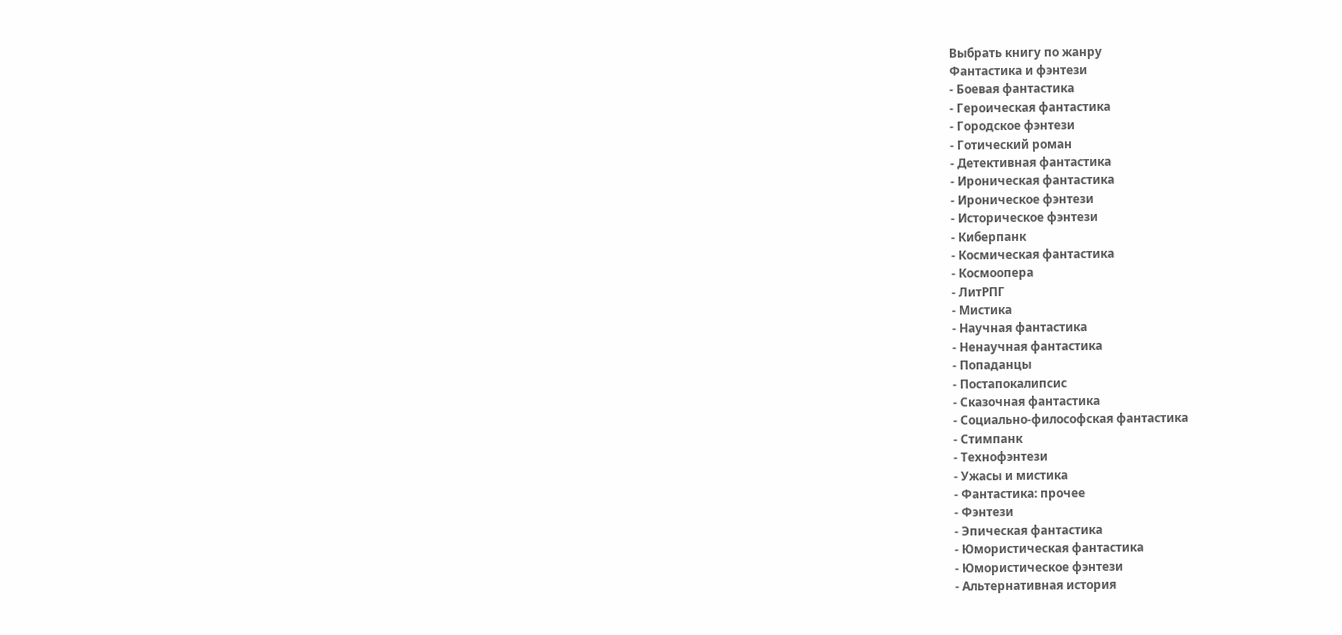Выбрать книгу по жанру
Фантастика и фэнтези
- Боевая фантастика
- Героическая фантастика
- Городское фэнтези
- Готический роман
- Детективная фантастика
- Ироническая фантастика
- Ироническое фэнтези
- Историческое фэнтези
- Киберпанк
- Космическая фантастика
- Космоопера
- ЛитРПГ
- Мистика
- Научная фантастика
- Ненаучная фантастика
- Попаданцы
- Постапокалипсис
- Сказочная фантастика
- Социально-философская фантастика
- Стимпанк
- Технофэнтези
- Ужасы и мистика
- Фантастика: прочее
- Фэнтези
- Эпическая фантастика
- Юмористическая фантастика
- Юмористическое фэнтези
- Альтернативная история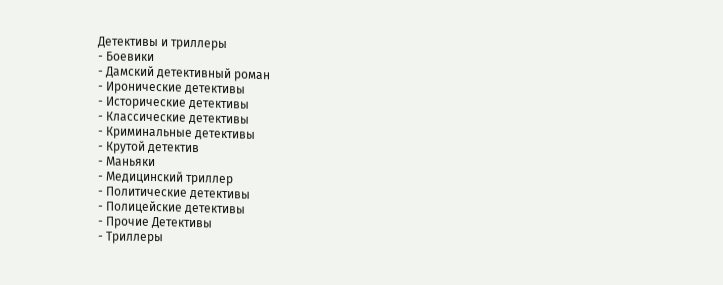Детективы и триллеры
- Боевики
- Дамский детективный роман
- Иронические детективы
- Исторические детективы
- Классические детективы
- Криминальные детективы
- Крутой детектив
- Маньяки
- Медицинский триллер
- Политические детективы
- Полицейские детективы
- Прочие Детективы
- Триллеры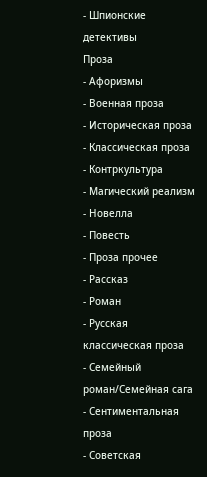- Шпионские детективы
Проза
- Афоризмы
- Военная проза
- Историческая проза
- Классическая проза
- Контркультура
- Магический реализм
- Новелла
- Повесть
- Проза прочее
- Рассказ
- Роман
- Русская классическая проза
- Семейный роман/Семейная сага
- Сентиментальная проза
- Советская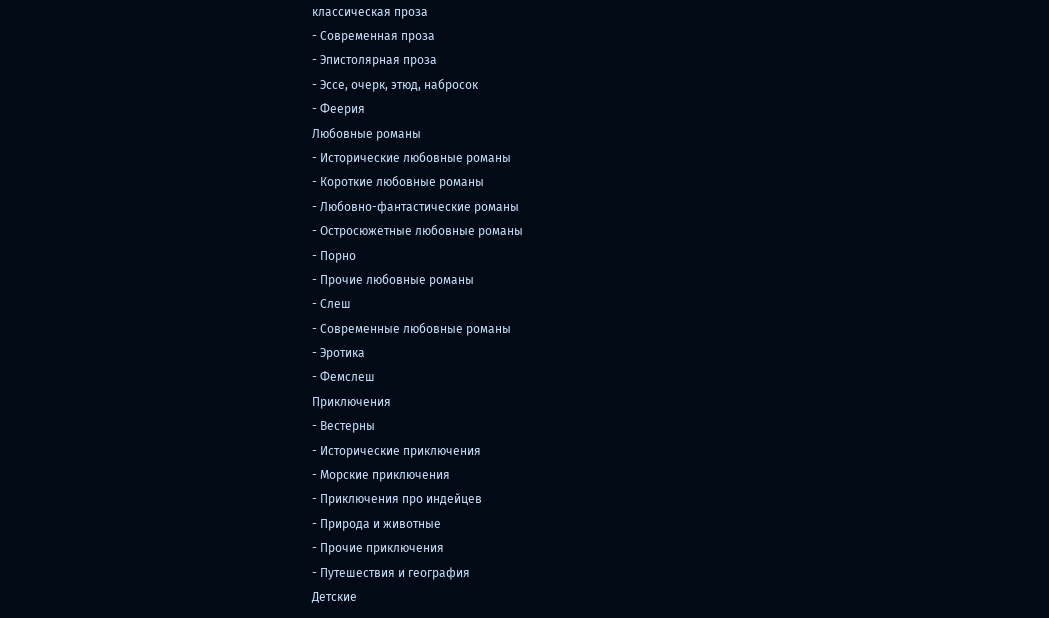классическая проза
- Современная проза
- Эпистолярная проза
- Эссе, очерк, этюд, набросок
- Феерия
Любовные романы
- Исторические любовные романы
- Короткие любовные романы
- Любовно-фантастические романы
- Остросюжетные любовные романы
- Порно
- Прочие любовные романы
- Слеш
- Современные любовные романы
- Эротика
- Фемслеш
Приключения
- Вестерны
- Исторические приключения
- Морские приключения
- Приключения про индейцев
- Природа и животные
- Прочие приключения
- Путешествия и география
Детские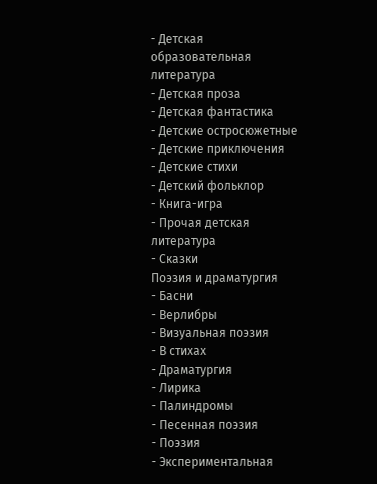- Детская образовательная литература
- Детская проза
- Детская фантастика
- Детские остросюжетные
- Детские приключения
- Детские стихи
- Детский фольклор
- Книга-игра
- Прочая детская литература
- Сказки
Поэзия и драматургия
- Басни
- Верлибры
- Визуальная поэзия
- В стихах
- Драматургия
- Лирика
- Палиндромы
- Песенная поэзия
- Поэзия
- Экспериментальная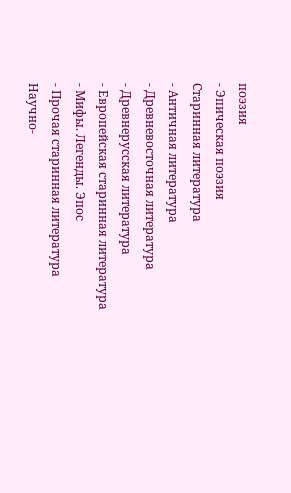поэзия
- Эпическая поэзия
Старинная литература
- Античная литература
- Древневосточная литература
- Древнерусская литература
- Европейская старинная литература
- Мифы. Легенды. Эпос
- Прочая старинная литература
Научно-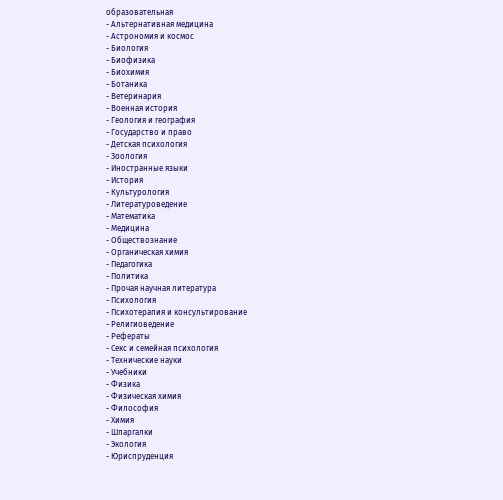образовательная
- Альтернативная медицина
- Астрономия и космос
- Биология
- Биофизика
- Биохимия
- Ботаника
- Ветеринария
- Военная история
- Геология и география
- Государство и право
- Детская психология
- Зоология
- Иностранные языки
- История
- Культурология
- Литературоведение
- Математика
- Медицина
- Обществознание
- Органическая химия
- Педагогика
- Политика
- Прочая научная литература
- Психология
- Психотерапия и консультирование
- Религиоведение
- Рефераты
- Секс и семейная психология
- Технические науки
- Учебники
- Физика
- Физическая химия
- Философия
- Химия
- Шпаргалки
- Экология
- Юриспруденция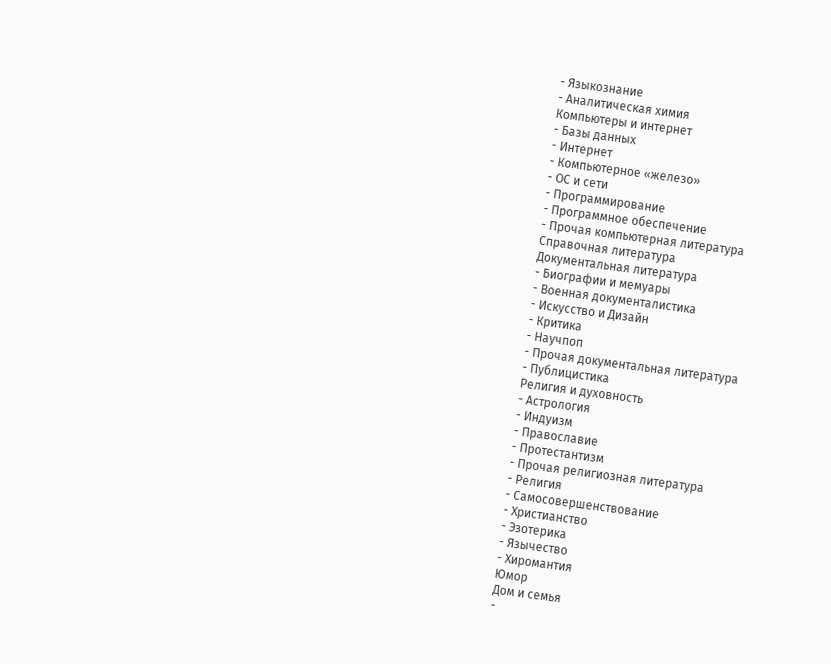- Языкознание
- Аналитическая химия
Компьютеры и интернет
- Базы данных
- Интернет
- Компьютерное «железо»
- ОС и сети
- Программирование
- Программное обеспечение
- Прочая компьютерная литература
Справочная литература
Документальная литература
- Биографии и мемуары
- Военная документалистика
- Искусство и Дизайн
- Критика
- Научпоп
- Прочая документальная литература
- Публицистика
Религия и духовность
- Астрология
- Индуизм
- Православие
- Протестантизм
- Прочая религиозная литература
- Религия
- Самосовершенствование
- Христианство
- Эзотерика
- Язычество
- Хиромантия
Юмор
Дом и семья
-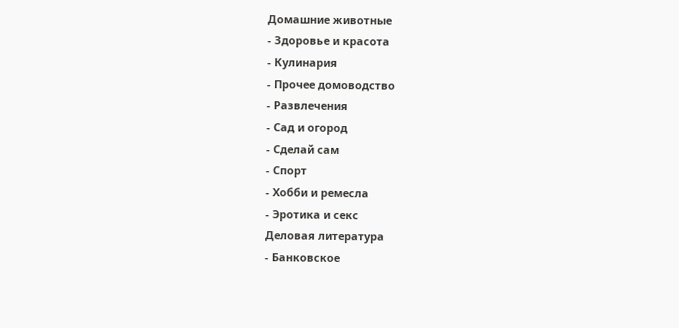Домашние животные
- Здоровье и красота
- Кулинария
- Прочее домоводство
- Развлечения
- Сад и огород
- Сделай сам
- Спорт
- Хобби и ремесла
- Эротика и секс
Деловая литература
- Банковское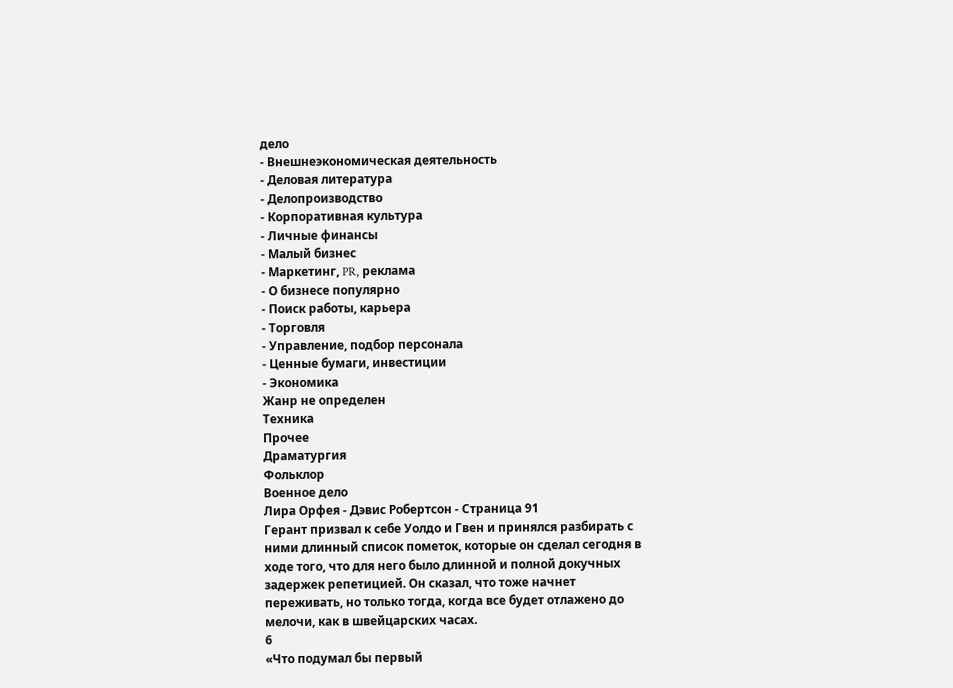дело
- Внешнеэкономическая деятельность
- Деловая литература
- Делопроизводство
- Корпоративная культура
- Личные финансы
- Малый бизнес
- Маркетинг, PR, реклама
- О бизнесе популярно
- Поиск работы, карьера
- Торговля
- Управление, подбор персонала
- Ценные бумаги, инвестиции
- Экономика
Жанр не определен
Техника
Прочее
Драматургия
Фольклор
Военное дело
Лира Орфея - Дэвис Робертсон - Страница 91
Герант призвал к себе Уолдо и Гвен и принялся разбирать с ними длинный список пометок, которые он сделал сегодня в ходе того, что для него было длинной и полной докучных задержек репетицией. Он сказал, что тоже начнет переживать, но только тогда, когда все будет отлажено до мелочи, как в швейцарских часах.
6
«Что подумал бы первый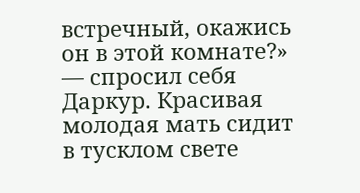встречный, окажись он в этой комнате?» — спросил себя Даркур. Красивая молодая мать сидит в тусклом свете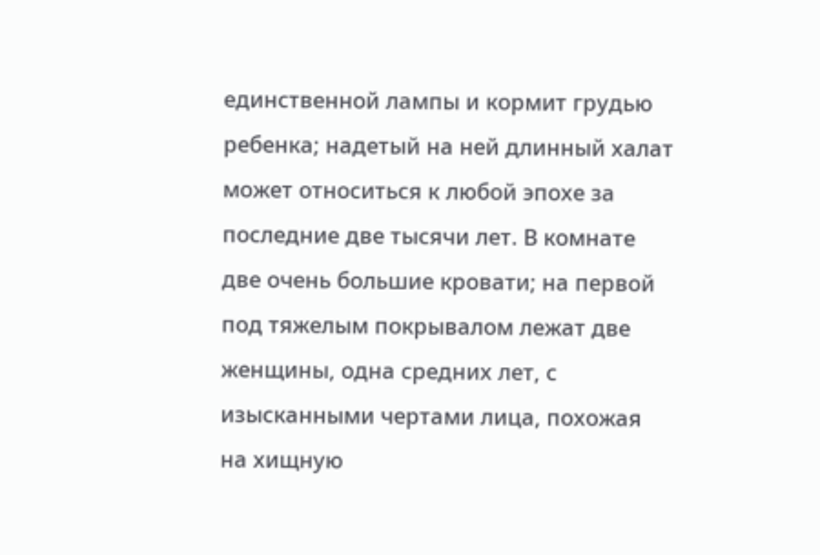единственной лампы и кормит грудью ребенка; надетый на ней длинный халат может относиться к любой эпохе за последние две тысячи лет. В комнате две очень большие кровати; на первой под тяжелым покрывалом лежат две женщины, одна средних лет, с изысканными чертами лица, похожая на хищную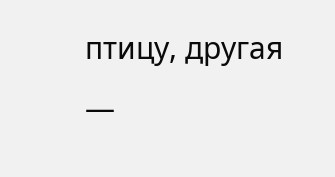птицу, другая —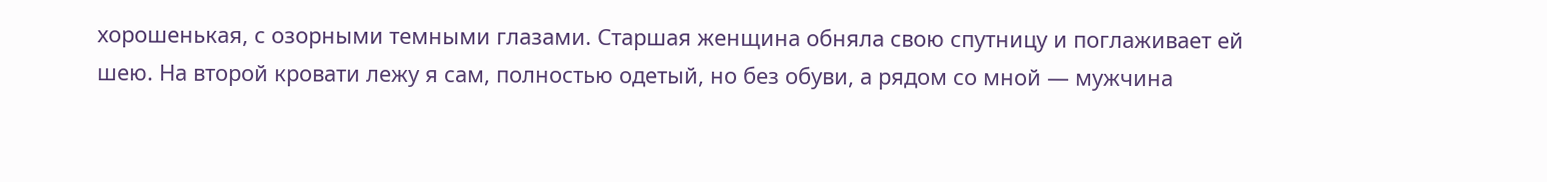хорошенькая, с озорными темными глазами. Старшая женщина обняла свою спутницу и поглаживает ей шею. На второй кровати лежу я сам, полностью одетый, но без обуви, а рядом со мной — мужчина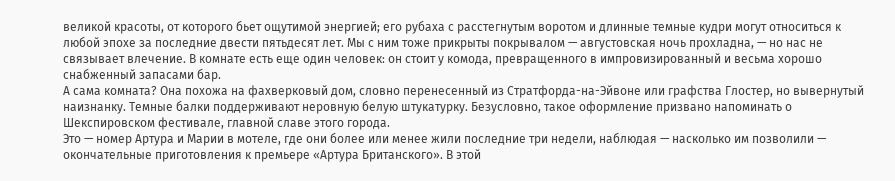великой красоты, от которого бьет ощутимой энергией; его рубаха с расстегнутым воротом и длинные темные кудри могут относиться к любой эпохе за последние двести пятьдесят лет. Мы с ним тоже прикрыты покрывалом — августовская ночь прохладна, — но нас не связывает влечение. В комнате есть еще один человек: он стоит у комода, превращенного в импровизированный и весьма хорошо снабженный запасами бар.
А сама комната? Она похожа на фахверковый дом, словно перенесенный из Стратфорда-на-Эйвоне или графства Глостер, но вывернутый наизнанку. Темные балки поддерживают неровную белую штукатурку. Безусловно, такое оформление призвано напоминать о Шекспировском фестивале, главной славе этого города.
Это — номер Артура и Марии в мотеле, где они более или менее жили последние три недели, наблюдая — насколько им позволили — окончательные приготовления к премьере «Артура Британского». В этой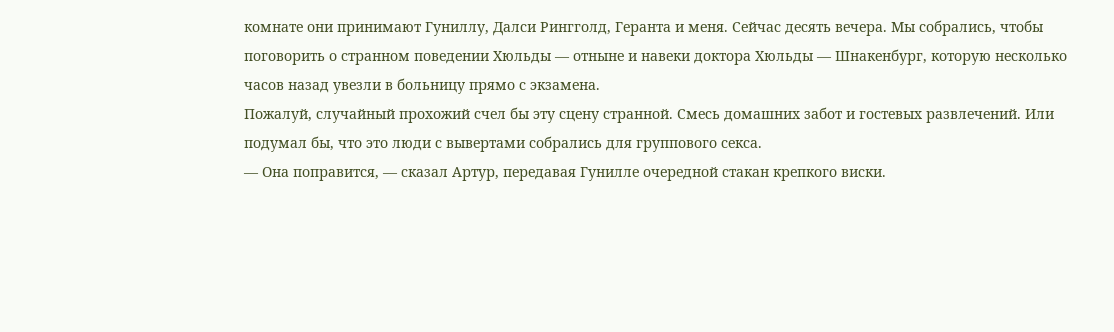комнате они принимают Гуниллу, Далси Рингголд, Геранта и меня. Сейчас десять вечера. Мы собрались, чтобы поговорить о странном поведении Хюльды — отныне и навеки доктора Хюльды — Шнакенбург, которую несколько часов назад увезли в больницу прямо с экзамена.
Пожалуй, случайный прохожий счел бы эту сцену странной. Смесь домашних забот и гостевых развлечений. Или подумал бы, что это люди с вывертами собрались для группового секса.
— Она поправится, — сказал Артур, передавая Гунилле очередной стакан крепкого виски.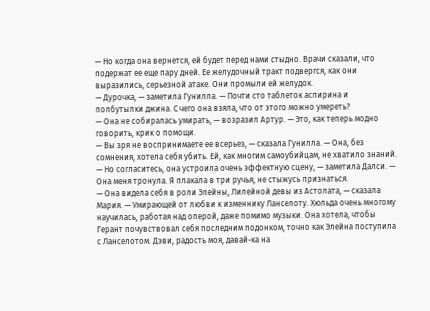— Но когда она вернется, ей будет перед нами стыдно. Врачи сказали, что подержат ее еще пару дней. Ее желудочный тракт подвергся, как они выразились, серьезной атаке. Они промыли ей желудок.
— Дурочка, — заметила Гунилла. — Почти сто таблеток аспирина и полбутылки джина. С чего она взяла, что от этого можно умереть?
— Она не собиралась умирать, — возразил Артур. — Это, как теперь модно говорить, крик о помощи.
— Вы зря не воспринимаете ее всерьез, — сказала Гунилла. — Она, без сомнения, хотела себя убить. Ей, как многим самоубийцам, не хватило знаний.
— Но согласитесь, она устроила очень эффектную сцену, — заметила Далси. — Она меня тронула. Я плакала в три ручья, не стыжусь признаться.
— Она видела себя в роли Элейны, Лилейной девы из Астолата, — сказала Мария. — Умирающей от любви к изменнику Ланселоту. Хюльда очень многому научилась, работая над оперой, даже помимо музыки. Она хотела, чтобы Герант почувствовал себя последним подонком, точно как Элейна поступила с Ланселотом. Дэви, радость моя, давай-ка на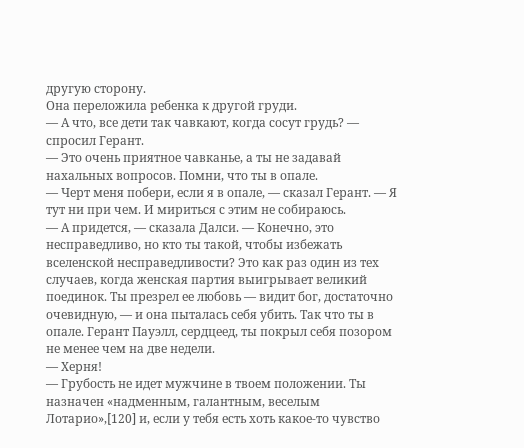другую сторону.
Она переложила ребенка к другой груди.
— А что, все дети так чавкают, когда сосут грудь? — спросил Герант.
— Это очень приятное чавканье, а ты не задавай нахальных вопросов. Помни, что ты в опале.
— Черт меня побери, если я в опале, — сказал Герант. — Я тут ни при чем. И мириться с этим не собираюсь.
— А придется, — сказала Далси. — Конечно, это несправедливо, но кто ты такой, чтобы избежать вселенской несправедливости? Это как раз один из тех случаев, когда женская партия выигрывает великий поединок. Ты презрел ее любовь — видит бог, достаточно очевидную, — и она пыталась себя убить. Так что ты в опале. Герант Пауэлл, сердцеед, ты покрыл себя позором не менее чем на две недели.
— Херня!
— Грубость не идет мужчине в твоем положении. Ты назначен «надменным, галантным, веселым Лотарио»,[120] и, если у тебя есть хоть какое-то чувство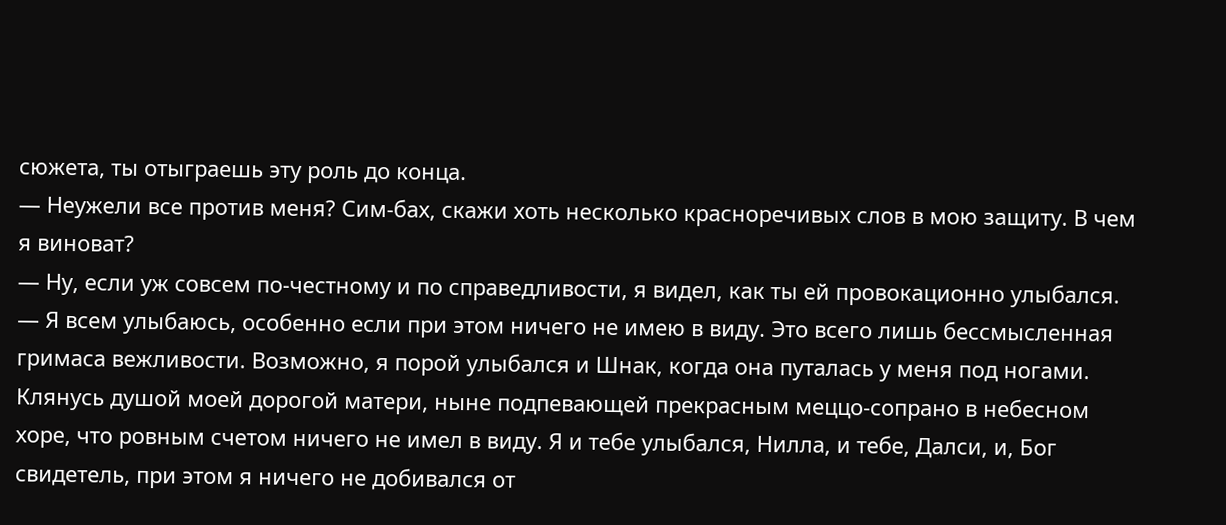сюжета, ты отыграешь эту роль до конца.
— Неужели все против меня? Сим-бах, скажи хоть несколько красноречивых слов в мою защиту. В чем я виноват?
— Ну, если уж совсем по-честному и по справедливости, я видел, как ты ей провокационно улыбался.
— Я всем улыбаюсь, особенно если при этом ничего не имею в виду. Это всего лишь бессмысленная гримаса вежливости. Возможно, я порой улыбался и Шнак, когда она путалась у меня под ногами. Клянусь душой моей дорогой матери, ныне подпевающей прекрасным меццо-сопрано в небесном хоре, что ровным счетом ничего не имел в виду. Я и тебе улыбался, Нилла, и тебе, Далси, и, Бог свидетель, при этом я ничего не добивался от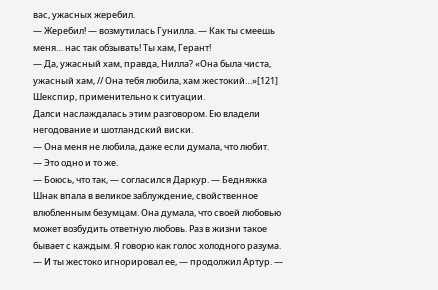вас, ужасных жеребил.
— Жеребил! — возмутилась Гунилла. — Как ты смеешь меня… нас так обзывать! Ты хам, Герант!
— Да, ужасный хам, правда, Нилла? «Она была чиста, ужасный хам, // Она тебя любила, хам жестокий…»[121] Шекспир, применительно к ситуации.
Далси наслаждалась этим разговором. Ею владели негодование и шотландский виски.
— Она меня не любила, даже если думала, что любит.
— Это одно и то же.
— Боюсь, что так, — согласился Даркур. — Бедняжка Шнак впала в великое заблуждение, свойственное влюбленным безумцам. Она думала, что своей любовью может возбудить ответную любовь. Раз в жизни такое бывает с каждым. Я говорю как голос холодного разума.
— И ты жестоко игнорировал ее, — продолжил Артур. —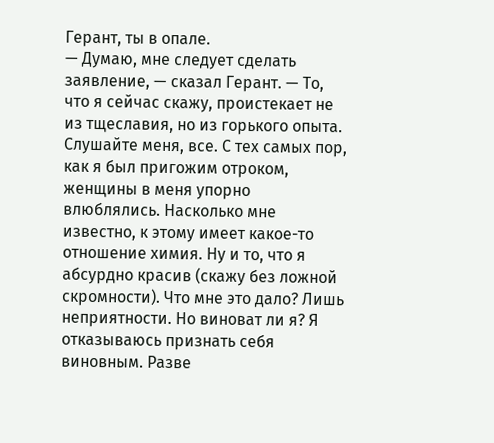Герант, ты в опале.
— Думаю, мне следует сделать заявление, — сказал Герант. — То, что я сейчас скажу, проистекает не из тщеславия, но из горького опыта. Слушайте меня, все. С тех самых пор, как я был пригожим отроком, женщины в меня упорно влюблялись. Насколько мне известно, к этому имеет какое-то отношение химия. Ну и то, что я абсурдно красив (скажу без ложной скромности). Что мне это дало? Лишь неприятности. Но виноват ли я? Я отказываюсь признать себя виновным. Разве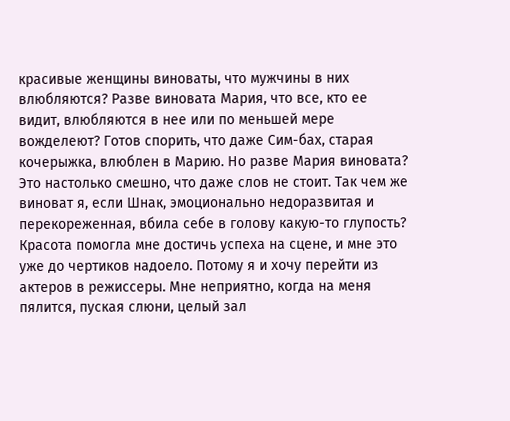красивые женщины виноваты, что мужчины в них влюбляются? Разве виновата Мария, что все, кто ее видит, влюбляются в нее или по меньшей мере вожделеют? Готов спорить, что даже Сим-бах, старая кочерыжка, влюблен в Марию. Но разве Мария виновата? Это настолько смешно, что даже слов не стоит. Так чем же виноват я, если Шнак, эмоционально недоразвитая и перекореженная, вбила себе в голову какую-то глупость? Красота помогла мне достичь успеха на сцене, и мне это уже до чертиков надоело. Потому я и хочу перейти из актеров в режиссеры. Мне неприятно, когда на меня пялится, пуская слюни, целый зал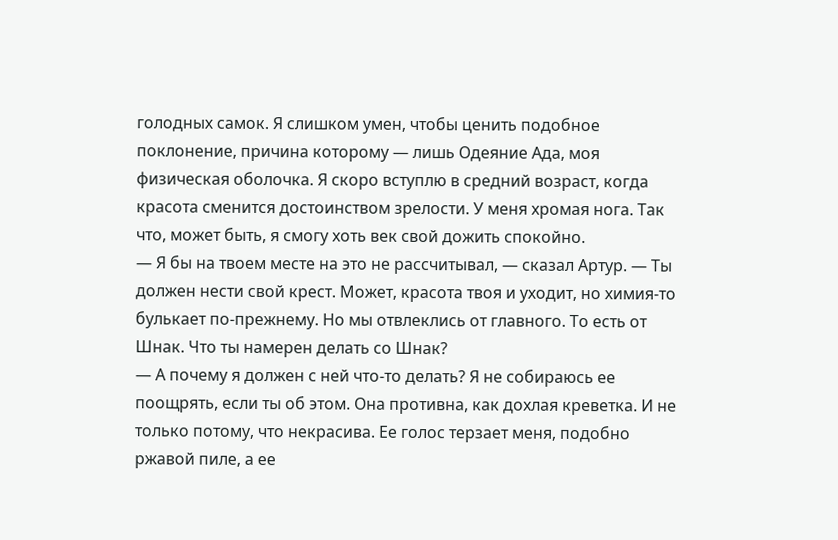голодных самок. Я слишком умен, чтобы ценить подобное поклонение, причина которому — лишь Одеяние Ада, моя физическая оболочка. Я скоро вступлю в средний возраст, когда красота сменится достоинством зрелости. У меня хромая нога. Так что, может быть, я смогу хоть век свой дожить спокойно.
— Я бы на твоем месте на это не рассчитывал, — сказал Артур. — Ты должен нести свой крест. Может, красота твоя и уходит, но химия-то булькает по-прежнему. Но мы отвлеклись от главного. То есть от Шнак. Что ты намерен делать со Шнак?
— А почему я должен с ней что-то делать? Я не собираюсь ее поощрять, если ты об этом. Она противна, как дохлая креветка. И не только потому, что некрасива. Ее голос терзает меня, подобно ржавой пиле, а ее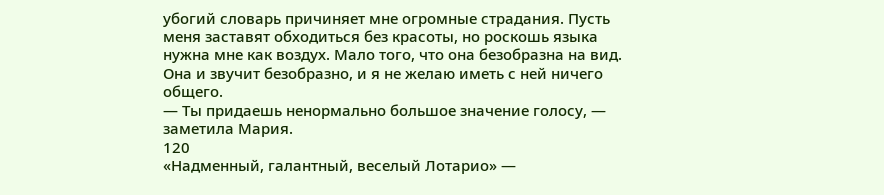убогий словарь причиняет мне огромные страдания. Пусть меня заставят обходиться без красоты, но роскошь языка нужна мне как воздух. Мало того, что она безобразна на вид. Она и звучит безобразно, и я не желаю иметь с ней ничего общего.
— Ты придаешь ненормально большое значение голосу, — заметила Мария.
120
«Надменный, галантный, веселый Лотарио» —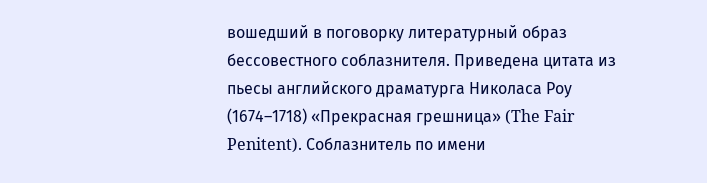вошедший в поговорку литературный образ бессовестного соблазнителя. Приведена цитата из пьесы английского драматурга Николаса Роу (1674–1718) «Прекрасная грешница» (The Fair Penitent). Соблазнитель по имени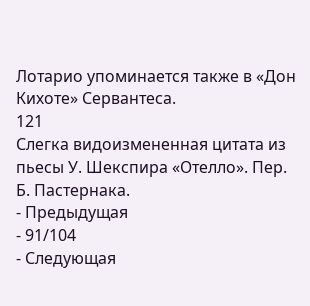Лотарио упоминается также в «Дон Кихоте» Сервантеса.
121
Слегка видоизмененная цитата из пьесы У. Шекспира «Отелло». Пер. Б. Пастернака.
- Предыдущая
- 91/104
- Следующая